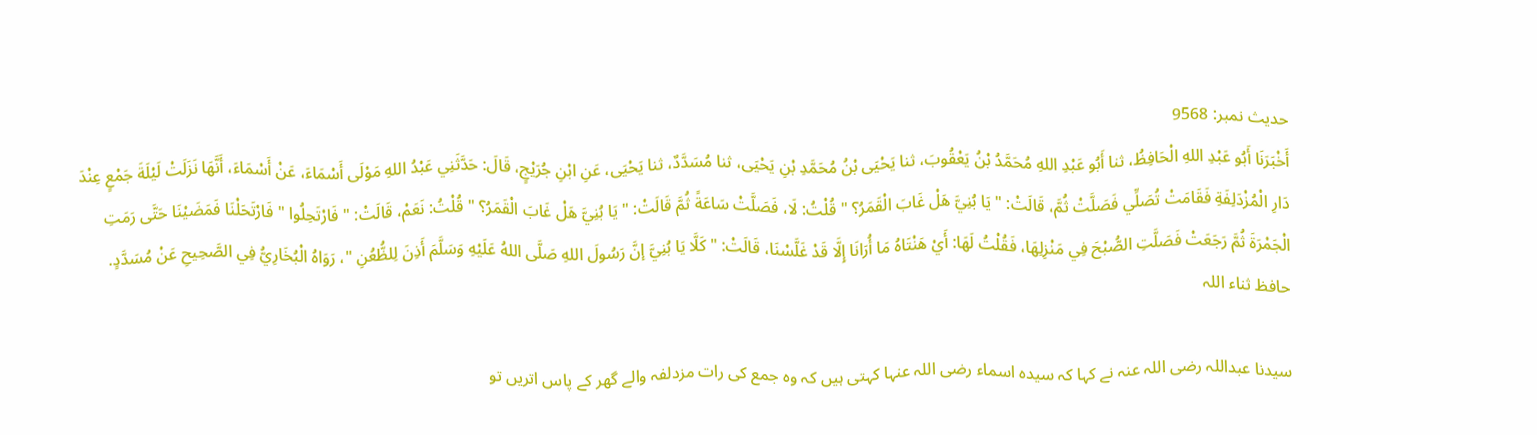حدیث نمبر: 9568
أَخْبَرَنَا أَبُو عَبْدِ اللهِ الْحَافِظُ، ثنا أَبُو عَبْدِ اللهِ مُحَمَّدُ بْنُ يَعْقُوبَ، ثنا يَحْيَى بْنُ مُحَمَّدِ بْنِ يَحْيَى، ثنا مُسَدَّدٌ، ثنا يَحْيَى، عَنِ ابْنِ جُرَيْجٍ، قَالَ: حَدَّثَنِي عَبْدُ اللهِ مَوْلَى أَسْمَاءَ، عَنْ أَسْمَاءَ، أَنَّهَا نَزَلَتْ لَيْلَةَ جَمْعٍ عِنْدَ دَارِ الْمُزْدَلِفَةِ فَقَامَتْ تُصَلِّي فَصَلَّتْ ثُمَّ، قَالَتْ: " يَا بُنِيَّ هَلْ غَابَ الْقَمَرُ؟ " قُلْتُ: لَا، فَصَلَّتْ سَاعَةً ثُمَّ قَالَتْ: " يَا بُنِيَّ هَلْ غَابَ الْقَمَرُ؟ " قُلْتُ: نَعَمْ، قَالَتْ: " فَارْتَحِلُوا " فَارْتَحَلْنَا فَمَضَيْنَا حَتَّى رَمَتِ الْجَمْرَةَ ثُمَّ رَجَعَتْ فَصَلَّتِ الصُّبْحَ فِي مَنْزِلِهَا، فَقُلْتُ لَهَا: أَيْ هَنْتَاهُ مَا أُرَانَا إِلَّا قَدْ غَلَّسْنَا، قَالَتْ: " كَلَّا يَا بُنِيَّ إنَّ رَسُولَ اللهِ صَلَّى اللهُ عَلَيْهِ وَسَلَّمَ أَذِنَ لِلظُّعُنِ "، رَوَاهُ الْبُخَارِيُّ فِي الصَّحِيحِ عَنْ مُسَدَّدٍ.
حافظ ثناء اللہ

سیدنا عبداللہ رضی اللہ عنہ نے کہا کہ سیدہ اسماء رضی اللہ عنہا کہتی ہیں کہ وہ جمع کی رات مزدلفہ والے گھر کے پاس اتریں تو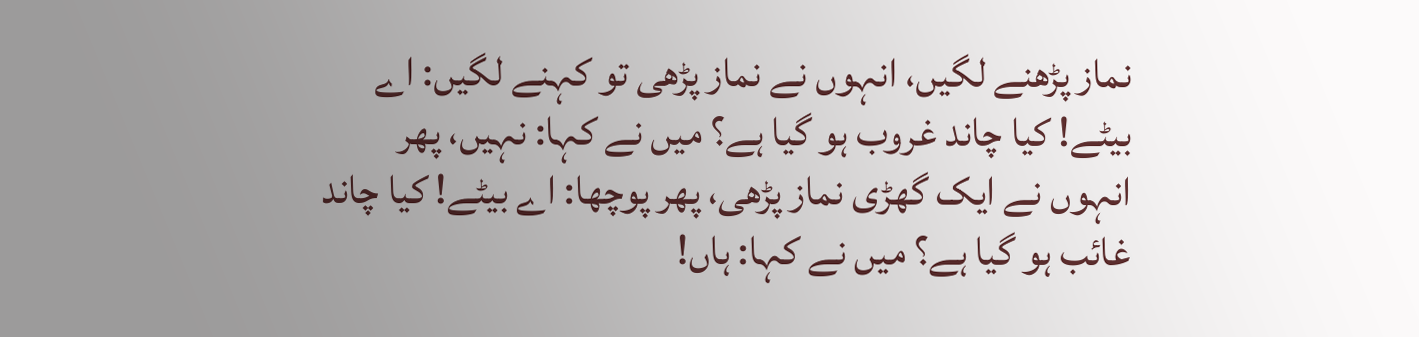نماز پڑھنے لگیں، انہوں نے نماز پڑھی تو کہنے لگیں: اے بیٹے! کیا چاند غروب ہو گیا ہے؟ میں نے کہا: نہیں، پھر انہوں نے ایک گھڑی نماز پڑھی، پھر پوچھا: اے بیٹے! کیا چاند غائب ہو گیا ہے؟ میں نے کہا: ہاں!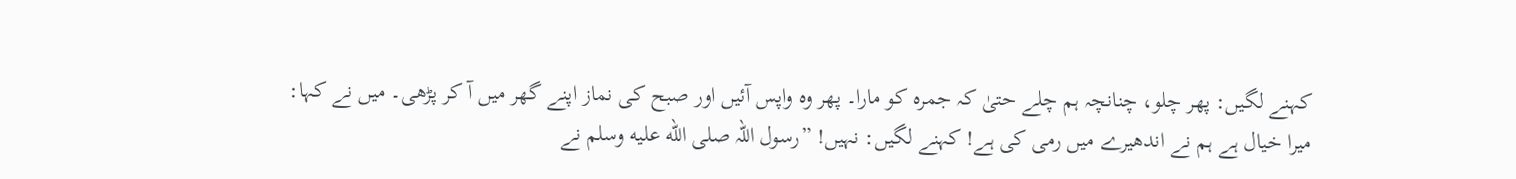کہنے لگیں: پھر چلو، چنانچہ ہم چلے حتیٰ کہ جمرہ کو مارا۔ پھر وہ واپس آئیں اور صبح کی نماز اپنے گھر میں آ کر پڑھی۔ میں نے کہا: میرا خیال ہے ہم نے اندھیرے میں رمی کی ہے! کہنے لگیں: نہیں! ”رسول اللہ صلى الله عليه وسلم نے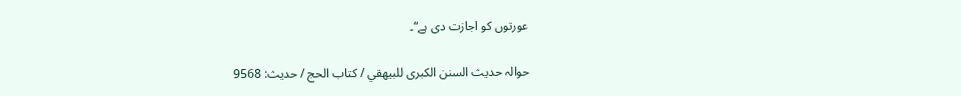عورتوں کو اجازت دی ہے“۔

حوالہ حدیث السنن الكبرى للبيهقي / كتاب الحج / حدیث: 9568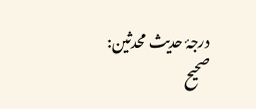درجۂ حدیث محدثین: صحيح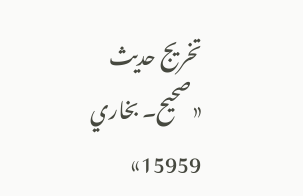تخریج حدیث «صحيح۔ بخاري 15959»